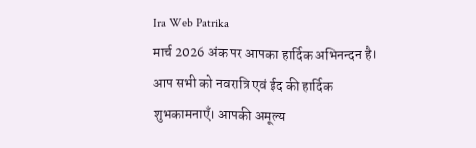Ira Web Patrika
मार्च 2026 अंक पर आपका हार्दिक अभिनन्दन है। आप सभी को नवरात्रि एवं ईद की हार्दिक शुभकामनाएँ। आपकी अमूल्य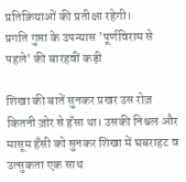प्रतिक्रियाओं की प्रतीक्षा रहेगी।
प्रगति गुप्ता के उपन्यास 'पूर्णविराम से पहले' की बारहवीं कड़ी

शिखा की बातें सुनकर प्रखर उस रोज़ कितनी ज़ोर से हँसा था। उसकी निश्चल और मासूम हँसी को सुनकर शिखा में घबराहट व उत्सुकता एक साथ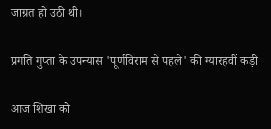जाग्रत हो उठी थी।

प्रगति गुप्ता के उपन्यास 'पूर्णविराम से पहले' की ग्यारहवीं कड़ी

आज शिखा को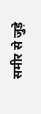समीर से जुड़े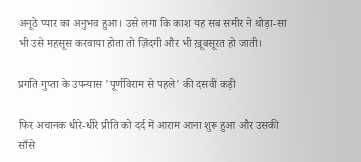अनूठे प्यार का अनुभव हुआ। उसे लगा कि काश यह सब समीर ने थोड़ा-सा भी उसे महसूस करवाया होता तो ज़िंदगी और भी ख़ूबसूरत हो जाती।

प्रगति गुप्ता के उपन्यास 'पूर्णविराम से पहले' की दसवीं कड़ी

फिर अचानक धीरे-धीरे प्रीति को दर्द में आराम आना शुरू हुआ और उसकी साँसे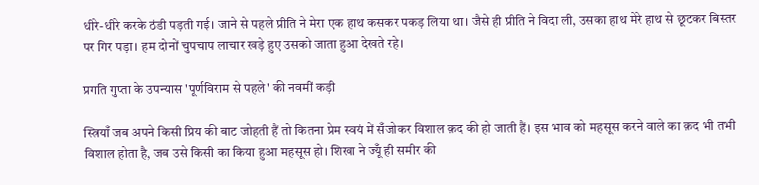धीरे-धीरे करके ठंडी पड़ती गई। जाने से पहले प्रीति ने मेरा एक हाथ कसकर पकड़ लिया था। जैसे ही प्रीति ने विदा ली, उसका हाथ मेरे हाथ से छूटकर बिस्तर पर गिर पड़ा। हम दोनों चुपचाप लाचार खड़े हुए उसको जाता हुआ देखते रहे।

प्रगति गुप्ता के उपन्यास 'पूर्णविराम से पहले' की नवमीं कड़ी

स्त्रियाँ जब अपने किसी प्रिय की बाट जोहती हैं तो कितना प्रेम स्वयं में सँजोकर विशाल क़द की हो जाती हैं। इस भाव को महसूस करने वाले का क़द भी तभी विशाल होता है, जब उसे किसी का किया हुआ महसूस हो। शिखा ने ज्यूँ ही समीर की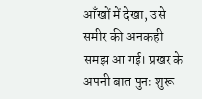आँखों में देखा, उसे समीर की अनकही समझ आ गई। प्रखर के अपनी बात पुनः शुरू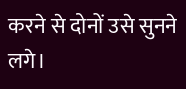करने से दोनों उसे सुनने लगे।